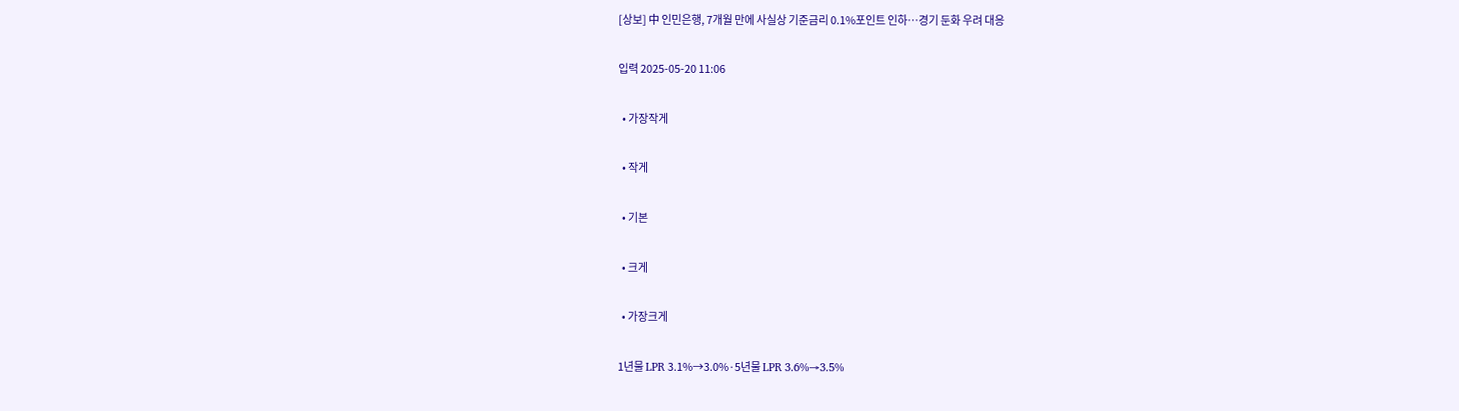[상보] 中 인민은행, 7개월 만에 사실상 기준금리 0.1%포인트 인하…경기 둔화 우려 대응

입력 2025-05-20 11:06

  • 가장작게

  • 작게

  • 기본

  • 크게

  • 가장크게

1년물 LPR 3.1%→3.0%·5년물 LPR 3.6%→3.5%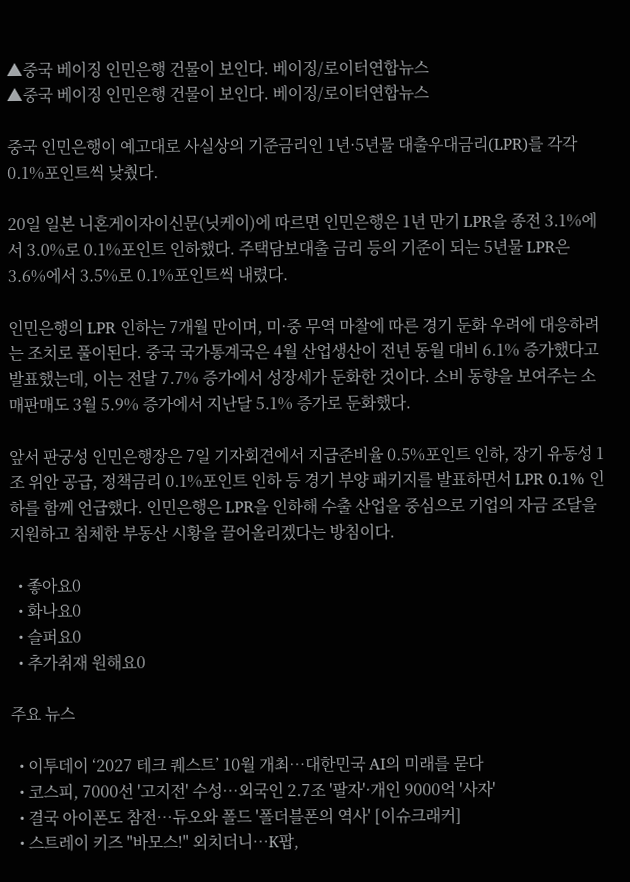▲중국 베이징 인민은행 건물이 보인다. 베이징/로이터연합뉴스
▲중국 베이징 인민은행 건물이 보인다. 베이징/로이터연합뉴스

중국 인민은행이 예고대로 사실상의 기준금리인 1년·5년물 대출우대금리(LPR)를 각각 0.1%포인트씩 낮췄다.

20일 일본 니혼게이자이신문(닛케이)에 따르면 인민은행은 1년 만기 LPR을 종전 3.1%에서 3.0%로 0.1%포인트 인하했다. 주택담보대출 금리 등의 기준이 되는 5년물 LPR은 3.6%에서 3.5%로 0.1%포인트씩 내렸다.

인민은행의 LPR 인하는 7개월 만이며, 미·중 무역 마찰에 따른 경기 둔화 우려에 대응하려는 조치로 풀이된다. 중국 국가통계국은 4월 산업생산이 전년 동월 대비 6.1% 증가했다고 발표했는데, 이는 전달 7.7% 증가에서 성장세가 둔화한 것이다. 소비 동향을 보여주는 소매판매도 3월 5.9% 증가에서 지난달 5.1% 증가로 둔화했다.

앞서 판궁성 인민은행장은 7일 기자회견에서 지급준비율 0.5%포인트 인하, 장기 유동성 1조 위안 공급, 정책금리 0.1%포인트 인하 등 경기 부양 패키지를 발표하면서 LPR 0.1% 인하를 함께 언급했다. 인민은행은 LPR을 인하해 수출 산업을 중심으로 기업의 자금 조달을 지원하고 침체한 부동산 시황을 끌어올리겠다는 방침이다.

  • 좋아요0
  • 화나요0
  • 슬퍼요0
  • 추가취재 원해요0

주요 뉴스

  • 이투데이 ‘2027 테크 퀘스트’ 10월 개최⋯대한민국 AI의 미래를 묻다
  • 코스피, 7000선 '고지전' 수성…외국인 2.7조 '팔자'·개인 9000억 '사자'
  • 결국 아이폰도 참전…듀오와 폴드 '폴더블폰의 역사' [이슈크래커]
  • 스트레이 키즈 "바모스!" 외치더니⋯K팝,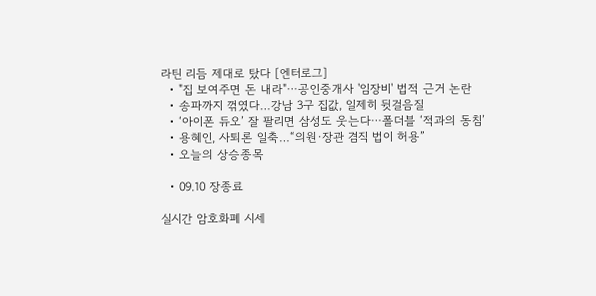라틴 리듬 제대로 탔다 [엔터로그]
  • "집 보여주면 돈 내라"⋯공인중개사 '임장비' 법적 근거 논란
  • 송파까지 꺾였다…강남 3구 집값, 일제히 뒷걸음질
  • ‘아이폰 듀오’ 잘 팔리면 삼성도 웃는다⋯폴더블 ‘적과의 동침’
  • 용혜인, 사퇴론 일축…“의원·장관 겸직 법이 허용”
  • 오늘의 상승종목

  • 09.10 장종료

실시간 암호화폐 시세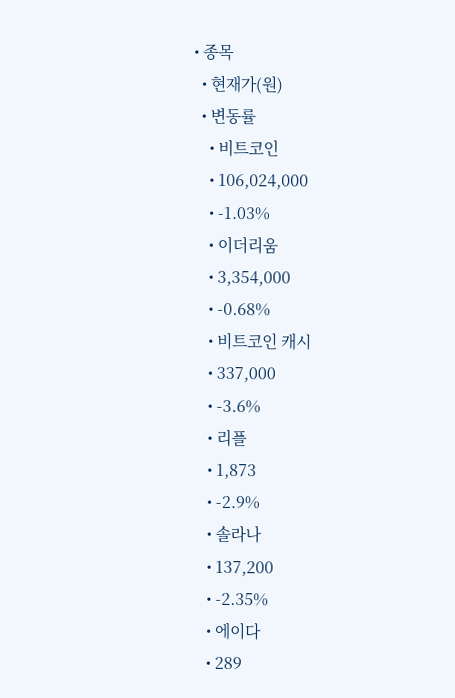• 종목
  • 현재가(원)
  • 변동률
    • 비트코인
    • 106,024,000
    • -1.03%
    • 이더리움
    • 3,354,000
    • -0.68%
    • 비트코인 캐시
    • 337,000
    • -3.6%
    • 리플
    • 1,873
    • -2.9%
    • 솔라나
    • 137,200
    • -2.35%
    • 에이다
    • 289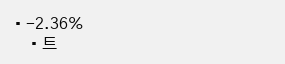• -2.36%
    • 트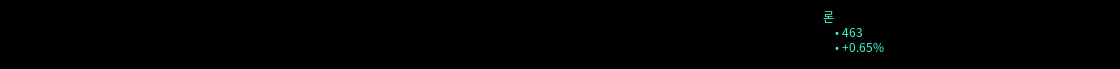론
    • 463
    • +0.65%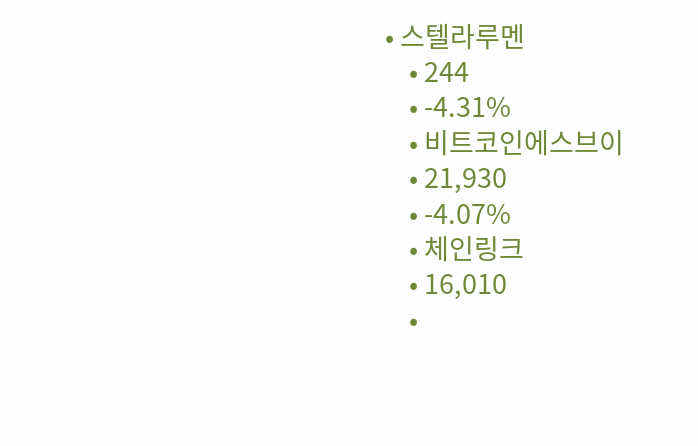• 스텔라루멘
    • 244
    • -4.31%
    • 비트코인에스브이
    • 21,930
    • -4.07%
    • 체인링크
    • 16,010
    •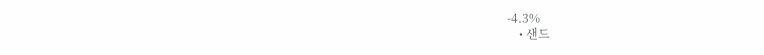-4.3%
    • 샌드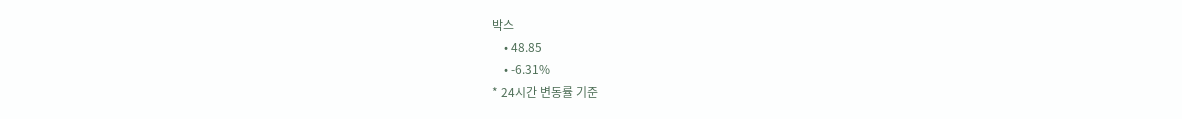박스
    • 48.85
    • -6.31%
* 24시간 변동률 기준